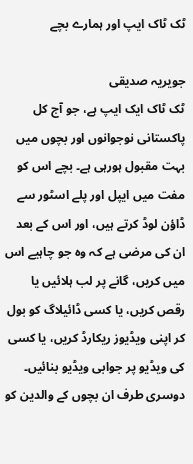ٹک ٹاک ایپ اور ہمارے بچے

جویریہ صدیقی
ٹک ٹاک ایک ایپ ہے، جو آج کل پاکستانی نوجوانوں اور بچوں میں بہت مقبول ہورہی ہے۔ بچے اس کو مفت میں ایپل اور پلے اسٹور سے ڈاؤن لوڈ کرتے ہیں، اور اس کے بعد ان کی مرضی ہے کہ وہ جو چاہیے اس میں کریں، گانے پر لب ہلائیں یا رقص کریں، یا کسی ڈائیلاگ کو بول کر اپنی ویڈیوز ریکارڈ کریں، یا کسی کی ویڈیو پر جوابی ویڈیو بنائیں۔ دوسری طرف ان بچوں کے والدین کو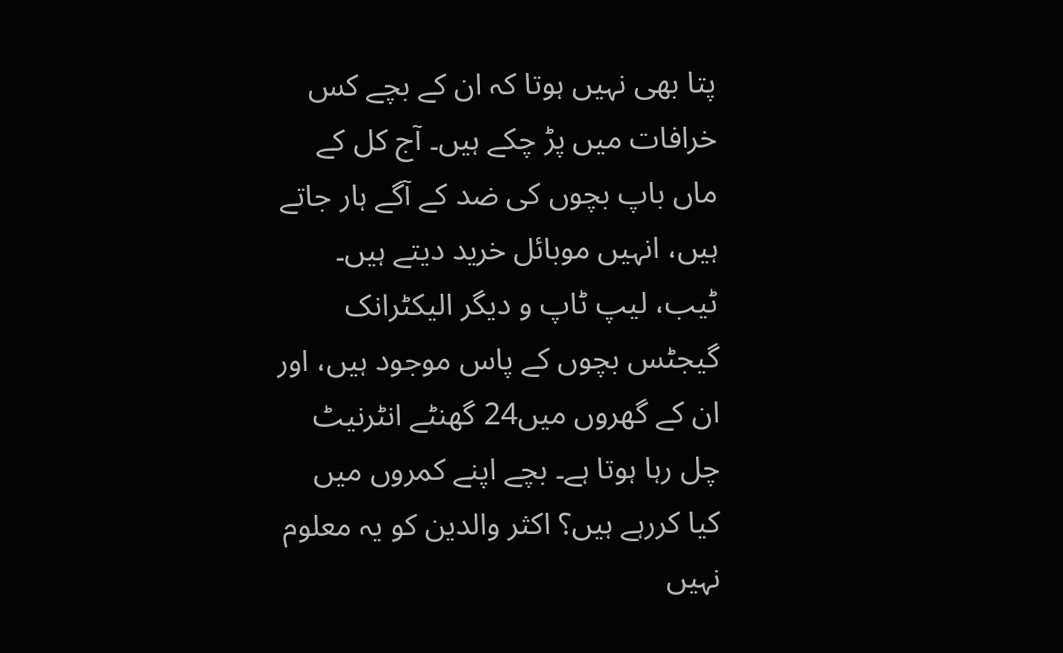پتا بھی نہیں ہوتا کہ ان کے بچے کس خرافات میں پڑ چکے ہیں۔ آج کل کے ماں باپ بچوں کی ضد کے آگے ہار جاتے ہیں، انہیں موبائل خرید دیتے ہیں۔ ٹیب، لیپ ٹاپ و دیگر الیکٹرانک گیجٹس بچوں کے پاس موجود ہیں، اور ان کے گھروں میں24 گھنٹے انٹرنیٹ چل رہا ہوتا ہے۔ بچے اپنے کمروں میں کیا کررہے ہیں؟ اکثر والدین کو یہ معلوم نہیں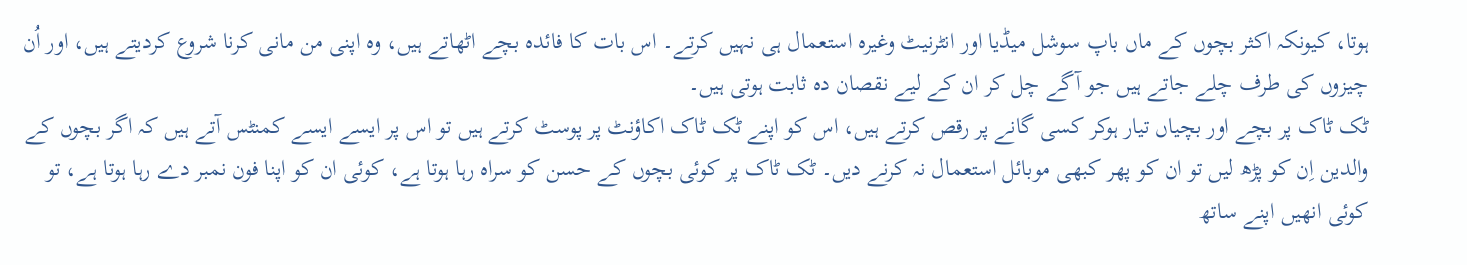ہوتا، کیونکہ اکثر بچوں کے ماں باپ سوشل میڈیا اور انٹرنیٹ وغیرہ استعمال ہی نہیں کرتے۔ اس بات کا فائدہ بچے اٹھاتے ہیں، وہ اپنی من مانی کرنا شروع کردیتے ہیں، اور اُن چیزوں کی طرف چلے جاتے ہیں جو آگے چل کر ان کے لیے نقصان دہ ثابت ہوتی ہیں۔
ٹک ٹاک پر بچے اور بچیاں تیار ہوکر کسی گانے پر رقص کرتے ہیں، اس کو اپنے ٹک ٹاک اکاؤنٹ پر پوسٹ کرتے ہیں تو اس پر ایسے ایسے کمنٹس آتے ہیں کہ اگر بچوں کے والدین اِن کو پڑھ لیں تو ان کو پھر کبھی موبائل استعمال نہ کرنے دیں۔ ٹک ٹاک پر کوئی بچوں کے حسن کو سراہ رہا ہوتا ہے، کوئی ان کو اپنا فون نمبر دے رہا ہوتا ہے، تو کوئی انھیں اپنے ساتھ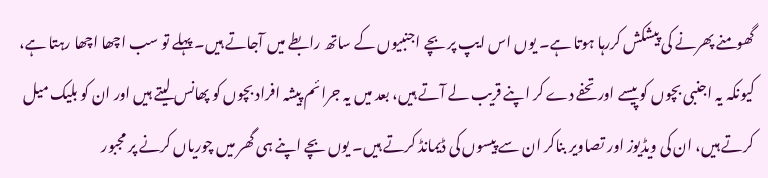گھومنے پھرنے کی پیشکش کررہا ہوتا ہے۔ یوں اس ایپ پر بچے اجنبیوں کے ساتھ رابطے میں آجاتے ہیں۔ پہلے تو سب اچھا اچھا رہتا ہے، کیونکہ یہ اجنبی بچوں کو پیسے اور تحفے دے کر اپنے قریب لے آتے ہیں، بعد میں یہ جرائم پیشہ افراد بچوں کو پھانس لیتے ہیں اور ان کو بلیک میل کرتے ہیں، ان کی ویڈیوز اور تصاویر بناکر ان سے پیسوں کی ڈیمانڈ کرتے ہیں۔ یوں بچے اپنے ہی گھر میں چوریاں کرنے پر مجبور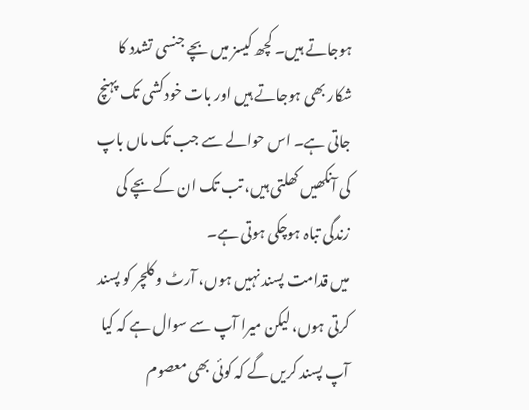ہوجاتے ہیں۔ کچھ کیسز میں بچے جنسی تشدد کا شکار بھی ہوجاتے ہیں اور بات خودکشی تک پہنچ جاتی ہے۔ اس حوالے سے جب تک ماں باپ کی آنکھیں کھلتی ہیں، تب تک ان کے بچے کی زندگی تباہ ہوچکی ہوتی ہے۔
میں قدامت پسند نہیں ہوں، آرٹ و کلچر کو پسند کرتی ہوں، لیکن میرا آپ سے سوال ہے کہ کیا آپ پسند کریں گے کہ کوئی بھی معصوم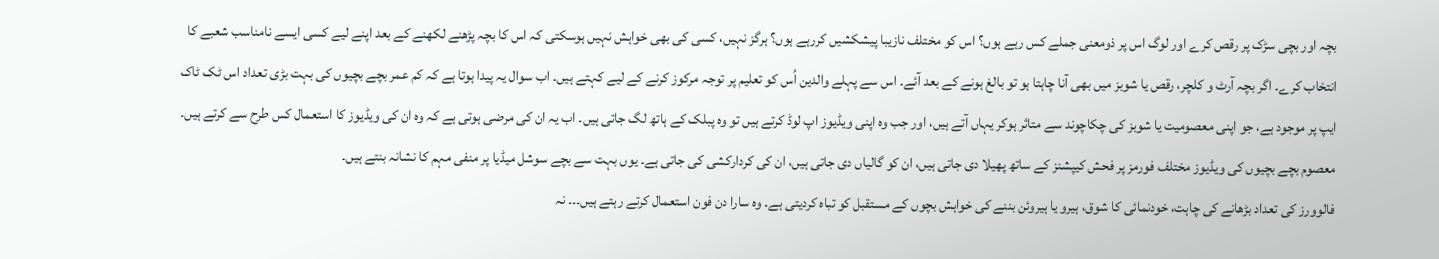بچہ اور بچی سڑک پر رقص کرے اور لوگ اس پر ذومعنی جملے کس رہے ہوں؟ اس کو مختلف نازیبا پیشکشیں کررہے ہوں؟ ہرگز نہیں، کسی کی بھی خواہش نہیں ہوسکتی کہ اس کا بچہ پڑھنے لکھنے کے بعد اپنے لیے کسی ایسے نامناسب شعبے کا انتخاب کرے۔ اگر بچہ آرٹ و کلچر، رقص یا شوبز میں بھی آنا چاہتا ہو تو بالغ ہونے کے بعد آئے۔ اس سے پہلے والدین اُس کو تعلیم پر توجہ مرکوز کرنے کے لیے کہتے ہیں۔ اب سوال یہ پیدا ہوتا ہے کہ کم عمر بچے بچیوں کی بہت بڑی تعداد اس ٹک ٹاک ایپ پر موجود ہے، جو اپنی معصومیت یا شوبز کی چکاچوند سے متاثر ہوکر یہاں آتے ہیں، اور جب وہ اپنی ویڈیوز اپ لوڈ کرتے ہیں تو وہ پبلک کے ہاتھ لگ جاتی ہیں۔ اب یہ ان کی مرضی ہوتی ہے کہ وہ ان کی ویڈیوز کا استعمال کس طرح سے کرتے ہیں۔ معصوم بچے بچیوں کی ویڈیوز مختلف فورمز پر فحش کیپشنز کے ساتھ پھیلا دی جاتی ہیں، ان کو گالیاں دی جاتی ہیں، ان کی کردارکشی کی جاتی ہے۔ یوں بہت سے بچے سوشل میڈیا پر منفی مہم کا نشانہ بنتے ہیں۔
فالوورز کی تعداد بڑھانے کی چاہت، خودنمائی کا شوق، ہیرو یا ہیروئن بننے کی خواہش بچوں کے مستقبل کو تباہ کردیتی ہے۔ وہ سارا دن فون استعمال کرتے رہتے ہیں۔۔۔ نہ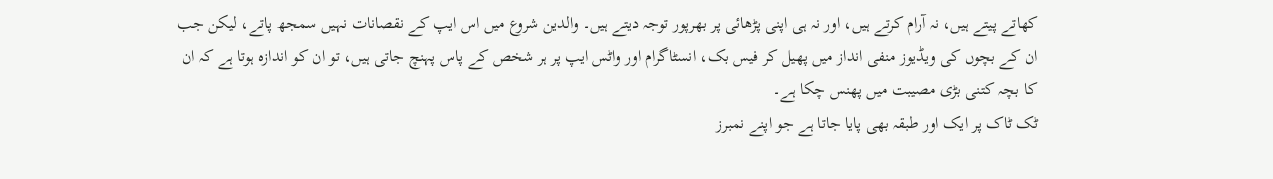کھاتے پیتے ہیں، نہ آرام کرتے ہیں، اور نہ ہی اپنی پڑھائی پر بھرپور توجہ دیتے ہیں۔ والدین شروع میں اس ایپ کے نقصانات نہیں سمجھ پاتے، لیکن جب ان کے بچوں کی ویڈیوز منفی انداز میں پھیل کر فیس بک، انسٹاگرام اور واٹس ایپ پر ہر شخص کے پاس پہنچ جاتی ہیں، تو ان کو اندازہ ہوتا ہے کہ ان کا بچہ کتنی بڑی مصیبت میں پھنس چکا ہے۔
ٹک ٹاک پر ایک اور طبقہ بھی پایا جاتا ہے جو اپنے نمبرز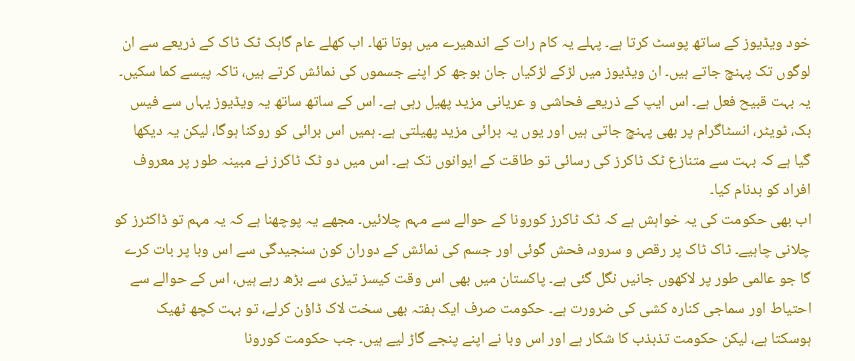خود ویڈیوز کے ساتھ پوسٹ کرتا ہے۔ پہلے یہ کام رات کے اندھیرے میں ہوتا تھا۔ اب کھلے عام گاہک ٹک ٹاک کے ذریعے سے ان لوگوں تک پہنچ جاتے ہیں۔ ان ویڈیوز میں لڑکے لڑکیاں جان بوجھ کر اپنے جسموں کی نمائش کرتے ہیں، تاکہ پیسے کما سکیں۔ یہ بہت قبیح فعل ہے۔ اس ایپ کے ذریعے فحاشی و عریانی مزید پھیل رہی ہے۔ اس کے ساتھ ساتھ یہ ویڈیوز یہاں سے فیس بک، ٹویٹر، انسٹاگرام پر بھی پہنچ جاتی ہیں اور یوں یہ برائی مزید پھیلتی ہے۔ ہمیں اس برائی کو روکنا ہوگا، لیکن یہ دیکھا گیا ہے کہ بہت سے متنازع ٹک ٹاکرز کی رسائی تو طاقت کے ایوانوں تک ہے۔ اس میں دو ٹک ٹاکرز نے مبینہ طور پر معروف افراد کو بدنام کیا۔
اب بھی حکومت کی یہ خواہش ہے کہ ٹک ٹاکرز کورونا کے حوالے سے مہم چلائیں۔ مجھے یہ پوچھنا ہے کہ یہ مہم تو ڈاکٹرز کو چلانی چاہیے۔ ٹاک ٹاک پر رقص و سرود، فحش گوئی اور جسم کی نمائش کے دوران کون سنجیدگی سے اس وبا پر بات کرے گا جو عالمی طور پر لاکھوں جانیں نگل گئی ہے۔ پاکستان میں بھی اس وقت کیسز تیزی سے بڑھ رہے ہیں، اس کے حوالے سے احتیاط اور سماجی کنارہ کشی کی ضرورت ہے۔ حکومت صرف ایک ہفتہ بھی سخت لاک ڈاؤن کرلے، تو بہت کچھ ٹھیک ہوسکتا ہے، لیکن حکومت تذبذب کا شکار ہے اور اس وبا نے اپنے پنجے گاڑ لیے ہیں۔ جب حکومت کورونا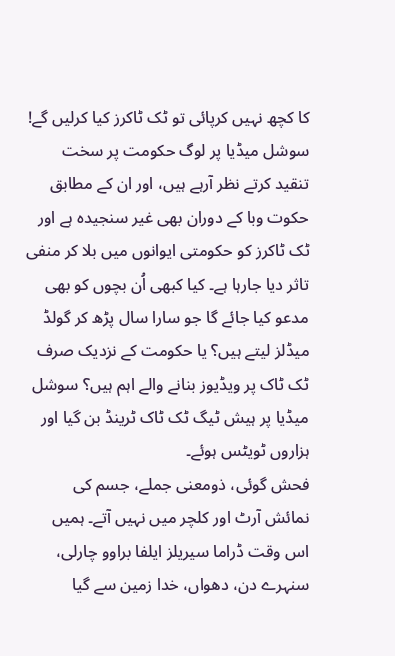کا کچھ نہیں کرپائی تو ٹک ٹاکرز کیا کرلیں گے! سوشل میڈیا پر لوگ حکومت پر سخت تنقید کرتے نظر آرہے ہیں، اور ان کے مطابق حکوت وبا کے دوران بھی غیر سنجیدہ ہے اور ٹک ٹاکرز کو حکومتی ایوانوں میں بلا کر منفی تاثر دیا جارہا ہے۔ کیا کبھی اُن بچوں کو بھی مدعو کیا جائے گا جو سارا سال پڑھ کر گولڈ میڈلز لیتے ہیں؟ یا حکومت کے نزدیک صرف ٹک ٹاک پر ویڈیوز بنانے والے اہم ہیں؟ سوشل میڈیا پر ہیش ٹیگ ٹک ٹاک ٹرینڈ بن گیا اور ہزاروں ٹویٹس ہوئے۔
فحش گوئی، ذومعنی جملے، جسم کی نمائش آرٹ اور کلچر میں نہیں آتے۔ ہمیں اس وقت ڈراما سیریلز ایلفا براوو چارلی، سنہرے دن، دھواں، خدا زمین سے گیا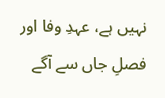نہیں ہے، عہدِ وفا اور فصلِ جاں سے آگے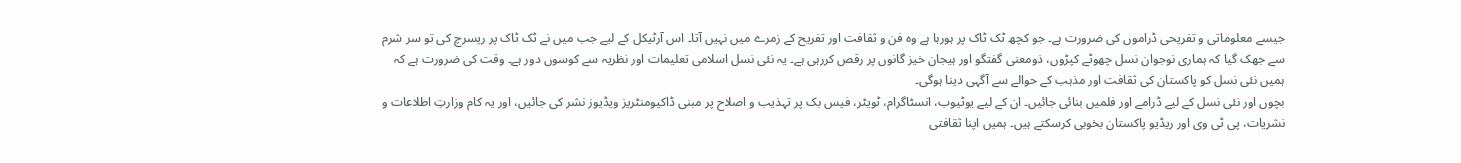جیسے معلوماتی و تفریحی ڈراموں کی ضرورت ہے۔ جو کچھ ٹک ٹاک پر ہورہا ہے وہ فن و ثقافت اور تفریح کے زمرے میں نہیں آتا۔ اس آرٹیکل کے لیے جب میں نے ٹک ٹاک پر ریسرچ کی تو سر شرم سے جھک گیا کہ ہماری نوجوان نسل چھوٹے کپڑوں، ذومعنی گفتگو اور ہیجان خیز گانوں پر رقص کررہی ہے۔ یہ نئی نسل اسلامی تعلیمات اور نظریہ سے کوسوں دور ہے۔ وقت کی ضرورت ہے کہ ہمیں نئی نسل کو پاکستان کی ثقافت اور مذہب کے حوالے سے آگہی دینا ہوگی۔
بچوں اور نئی نسل کے لیے ڈرامے اور فلمیں بنائی جائیں۔ ان کے لیے یوٹیوب، انسٹاگرام، ٹویٹر، فیس بک پر تہذیب و اصلاح پر مبنی ڈاکیومنٹریز ویڈیوز نشر کی جائیں، اور یہ کام وزارتِ اطلاعات و نشریات، پی ٹی وی اور ریڈیو پاکستان بخوبی کرسکتے ہیں۔ ہمیں اپنا ثقافتی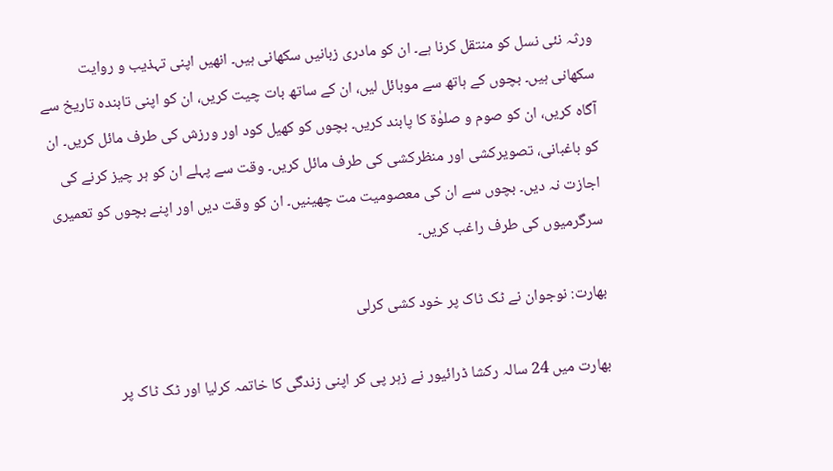ورثہ نئی نسل کو منتقل کرنا ہے۔ ان کو مادری زبانیں سکھانی ہیں۔ انھیں اپنی تہذیب و روایت سکھانی ہیں۔ بچوں کے ہاتھ سے موبائل لیں، ان کے ساتھ بات چیت کریں، ان کو اپنی تابندہ تاریخ سے آگاہ کریں، ان کو صوم و صلوٰۃ کا پابند کریں۔ بچوں کو کھیل کود اور ورزش کی طرف مائل کریں۔ ان کو باغبانی، تصویرکشی اور منظرکشی کی طرف مائل کریں۔ وقت سے پہلے ان کو ہر چیز کرنے کی اجازت نہ دیں۔ بچوں سے ان کی معصومیت مت چھینیں۔ ان کو وقت دیں اور اپنے بچوں کو تعمیری سرگرمیوں کی طرف راغب کریں۔

بھارت: نوجوان نے ٹک ٹاک پر خود کشی کرلی

بھارت میں 24 سالہ رکشا ڈرائیور نے زہر پی کر اپنی زندگی کا خاتمہ کرلیا اور ٹک ٹاک پر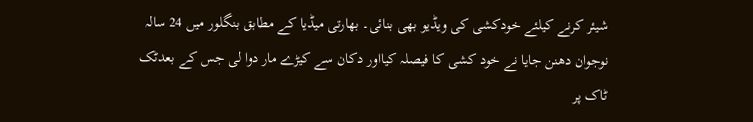شیئر کرنے کیلئے خودکشی کی ویڈیو بھی بنائی۔ بھارتی میڈیا کے مطابق بنگلور میں 24 سالہ نوجوان دھنن جایا نے خود کشی کا فیصلہ کیااور دکان سے کیڑے مار دوا لی جس کے بعدٹک ٹاک پر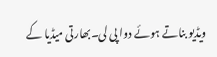ویڈیو بناتے ہوئے دوا پی لی۔بھارتی میڈیا کے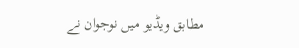مطابق ویڈیو میں نوجوان نے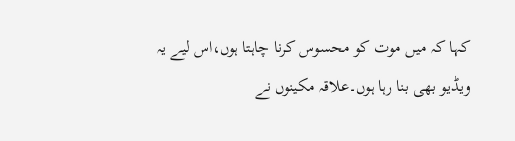کہا کہ میں موت کو محسوس کرنا چاہتا ہوں،اس لیے یہ ویڈیو بھی بنا رہا ہوں۔علاقہ مکینوں نے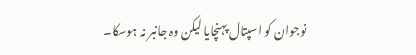نوجوان کو اسپتال پہنچایا لیکن وہ جانبر نہ ہوسکا۔